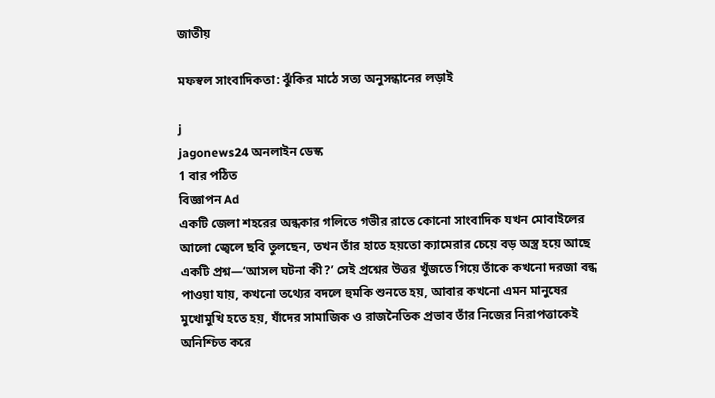জাতীয়

মফস্বল সাংবাদিকতা: ঝুঁকির মাঠে সত্য অনুসন্ধানের লড়াই

j
jagonews24 অনলাইন ডেস্ক
1 বার পঠিত
বিজ্ঞাপন Ad
একটি জেলা শহরের অন্ধকার গলিতে গভীর রাতে কোনো সাংবাদিক যখন মোবাইলের আলো জ্বেলে ছবি তুলছেন, তখন তাঁর হাতে হয়তো ক্যামেরার চেয়ে বড় অস্ত্র হয়ে আছে একটি প্রশ্ন—‘আসল ঘটনা কী?’ সেই প্রশ্নের উত্তর খুঁজতে গিয়ে তাঁকে কখনো দরজা বন্ধ পাওয়া যায়, কখনো তথ্যের বদলে হুমকি শুনতে হয়, আবার কখনো এমন মানুষের মুখোমুখি হতে হয়, যাঁদের সামাজিক ও রাজনৈতিক প্রভাব তাঁর নিজের নিরাপত্তাকেই অনিশ্চিত করে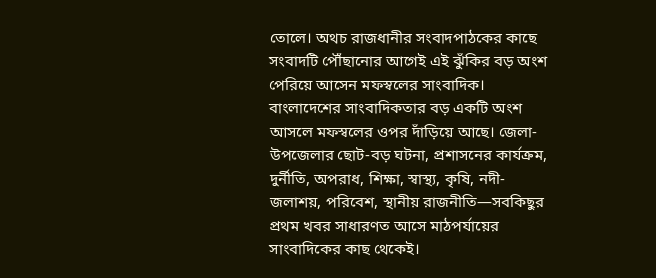তোলে। অথচ রাজধানীর সংবাদপাঠকের কাছে সংবাদটি পৌঁছানোর আগেই এই ঝুঁকির বড় অংশ পেরিয়ে আসেন মফস্বলের সাংবাদিক। বাংলাদেশের সাংবাদিকতার বড় একটি অংশ আসলে মফস্বলের ওপর দাঁড়িয়ে আছে। জেলা-উপজেলার ছোট-বড় ঘটনা, প্রশাসনের কার্যক্রম, দুর্নীতি, অপরাধ, শিক্ষা, স্বাস্থ্য, কৃষি, নদী-জলাশয়, পরিবেশ, স্থানীয় রাজনীতি—সবকিছুর প্রথম খবর সাধারণত আসে মাঠপর্যায়ের সাংবাদিকের কাছ থেকেই।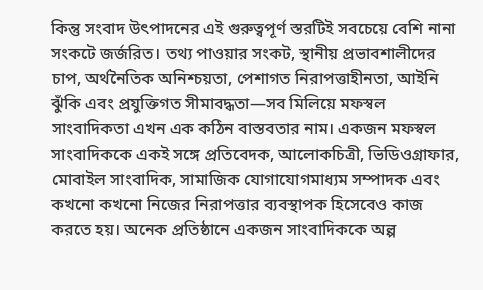কিন্তু সংবাদ উৎপাদনের এই গুরুত্বপূর্ণ স্তরটিই সবচেয়ে বেশি নানা সংকটে জর্জরিত। তথ্য পাওয়ার সংকট, স্থানীয় প্রভাবশালীদের চাপ, অর্থনৈতিক অনিশ্চয়তা, পেশাগত নিরাপত্তাহীনতা, আইনি ঝুঁকি এবং প্রযুক্তিগত সীমাবদ্ধতা—সব মিলিয়ে মফস্বল সাংবাদিকতা এখন এক কঠিন বাস্তবতার নাম। একজন মফস্বল সাংবাদিককে একই সঙ্গে প্রতিবেদক, আলোকচিত্রী, ভিডিওগ্রাফার, মোবাইল সাংবাদিক, সামাজিক যোগাযোগমাধ্যম সম্পাদক এবং কখনো কখনো নিজের নিরাপত্তার ব্যবস্থাপক হিসেবেও কাজ করতে হয়। অনেক প্রতিষ্ঠানে একজন সাংবাদিককে অল্প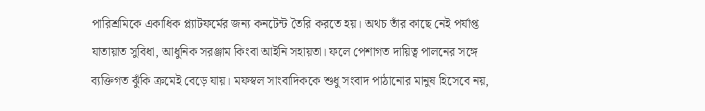পারিশ্রমিকে একাধিক প্ল্যাটফর্মের জন্য কনটেন্ট তৈরি করতে হয়। অথচ তাঁর কাছে নেই পর্যাপ্ত যাতায়াত সুবিধা, আধুনিক সরঞ্জাম কিংবা আইনি সহায়তা। ফলে পেশাগত দায়িত্ব পালনের সঙ্গে ব্যক্তিগত ঝুঁকি ক্রমেই বেড়ে যায়। মফস্বল সাংবাদিককে শুধু সংবাদ পাঠানোর মানুষ হিসেবে নয়,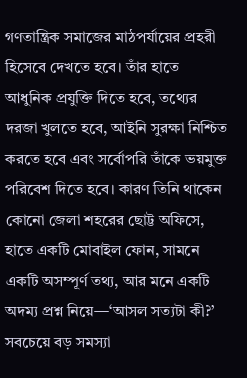গণতান্ত্রিক সমাজের মাঠপর্যায়ের প্রহরী হিসেবে দেখতে হবে। তাঁর হাতে আধুনিক প্রযুক্তি দিতে হবে, তথ্যের দরজা খুলতে হবে, আইনি সুরক্ষা নিশ্চিত করতে হবে এবং সর্বোপরি তাঁকে ভয়মুক্ত পরিবেশ দিতে হবে। কারণ তিনি থাকেন কোনো জেলা শহরের ছোট্ট অফিসে, হাতে একটি মোবাইল ফোন, সামনে একটি অসম্পূর্ণ তথ্য, আর মনে একটি অদম্য প্রশ্ন নিয়ে—‘আসল সত্যটা কী?’ সবচেয়ে বড় সমস্যা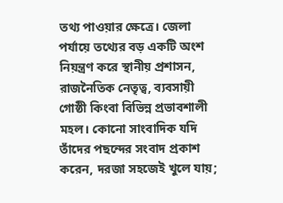তথ্য পাওয়ার ক্ষেত্রে। জেলা পর্যায়ে তথ্যের বড় একটি অংশ নিয়ন্ত্রণ করে স্থানীয় প্রশাসন, রাজনৈতিক নেতৃত্ব, ব্যবসায়ী গোষ্ঠী কিংবা বিভিন্ন প্রভাবশালী মহল। কোনো সাংবাদিক যদি তাঁদের পছন্দের সংবাদ প্রকাশ করেন, দরজা সহজেই খুলে যায়;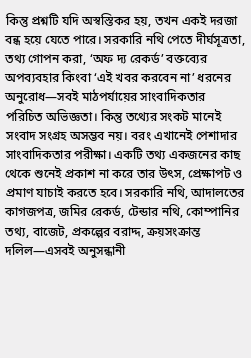কিন্তু প্রশ্নটি যদি অস্বস্তিকর হয়, তখন একই দরজা বন্ধ হয়ে যেতে পারে। সরকারি নথি পেতে দীর্ঘসূত্রতা, তথ্য গোপন করা, ‘অফ দ্য রেকর্ড’ বক্তব্যের অপব্যবহার কিংবা ‘এই খবর করবেন না’ ধরনের অনুরোধ—সবই মাঠপর্যায়ের সাংবাদিকতার পরিচিত অভিজ্ঞতা। কিন্তু তথ্যের সংকট মানেই সংবাদ সংগ্রহ অসম্ভব নয়। বরং এখানেই পেশাদার সাংবাদিকতার পরীক্ষা। একটি তথ্য একজনের কাছ থেকে শুনেই প্রকাশ না করে তার উৎস, প্রেক্ষাপট ও প্রমাণ যাচাই করতে হবে। সরকারি নথি, আদালতের কাগজপত্র, জমির রেকর্ড, টেন্ডার নথি, কোম্পানির তথ্য, বাজেট, প্রকল্পের বরাদ্দ, ক্রয়সংক্রান্ত দলিল—এসবই অনুসন্ধানী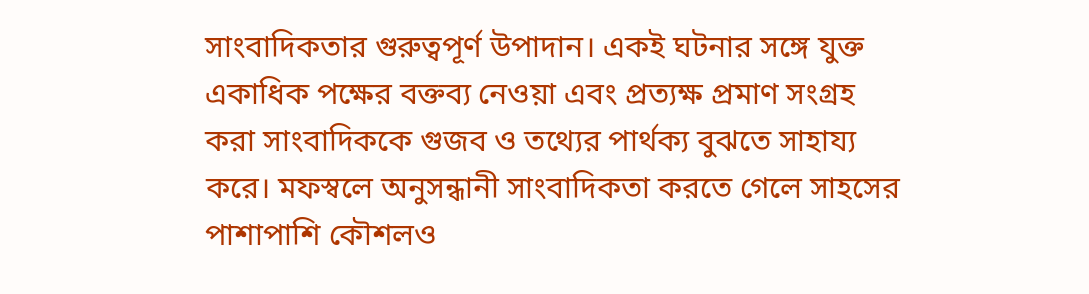সাংবাদিকতার গুরুত্বপূর্ণ উপাদান। একই ঘটনার সঙ্গে যুক্ত একাধিক পক্ষের বক্তব্য নেওয়া এবং প্রত্যক্ষ প্রমাণ সংগ্রহ করা সাংবাদিককে গুজব ও তথ্যের পার্থক্য বুঝতে সাহায্য করে। মফস্বলে অনুসন্ধানী সাংবাদিকতা করতে গেলে সাহসের পাশাপাশি কৌশলও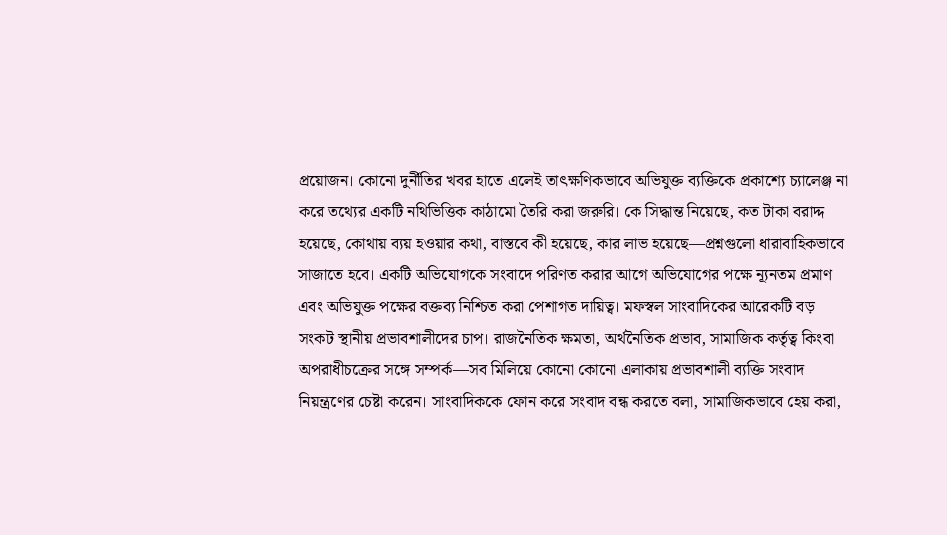প্রয়োজন। কোনো দুর্নীতির খবর হাতে এলেই তাৎক্ষণিকভাবে অভিযুক্ত ব্যক্তিকে প্রকাশ্যে চ্যালেঞ্জ না করে তথ্যের একটি নথিভিত্তিক কাঠামো তৈরি করা জরুরি। কে সিদ্ধান্ত নিয়েছে, কত টাকা বরাদ্দ হয়েছে, কোথায় ব্যয় হওয়ার কথা, বাস্তবে কী হয়েছে, কার লাভ হয়েছে—প্রশ্নগুলো ধারাবাহিকভাবে সাজাতে হবে। একটি অভিযোগকে সংবাদে পরিণত করার আগে অভিযোগের পক্ষে ন্যূনতম প্রমাণ এবং অভিযুক্ত পক্ষের বক্তব্য নিশ্চিত করা পেশাগত দায়িত্ব। মফস্বল সাংবাদিকের আরেকটি বড় সংকট স্থানীয় প্রভাবশালীদের চাপ। রাজনৈতিক ক্ষমতা, অর্থনৈতিক প্রভাব, সামাজিক কর্তৃত্ব কিংবা অপরাধীচক্রের সঙ্গে সম্পর্ক—সব মিলিয়ে কোনো কোনো এলাকায় প্রভাবশালী ব্যক্তি সংবাদ নিয়ন্ত্রণের চেষ্টা করেন। সাংবাদিককে ফোন করে সংবাদ বন্ধ করতে বলা, সামাজিকভাবে হেয় করা,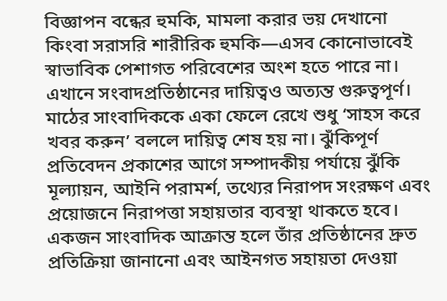বিজ্ঞাপন বন্ধের হুমকি, মামলা করার ভয় দেখানো কিংবা সরাসরি শারীরিক হুমকি—এসব কোনোভাবেই স্বাভাবিক পেশাগত পরিবেশের অংশ হতে পারে না। এখানে সংবাদপ্রতিষ্ঠানের দায়িত্বও অত্যন্ত গুরুত্বপূর্ণ। মাঠের সাংবাদিককে একা ফেলে রেখে শুধু ‘সাহস করে খবর করুন’ বললে দায়িত্ব শেষ হয় না। ঝুঁকিপূর্ণ প্রতিবেদন প্রকাশের আগে সম্পাদকীয় পর্যায়ে ঝুঁকি মূল্যায়ন, আইনি পরামর্শ, তথ্যের নিরাপদ সংরক্ষণ এবং প্রয়োজনে নিরাপত্তা সহায়তার ব্যবস্থা থাকতে হবে। একজন সাংবাদিক আক্রান্ত হলে তাঁর প্রতিষ্ঠানের দ্রুত প্রতিক্রিয়া জানানো এবং আইনগত সহায়তা দেওয়া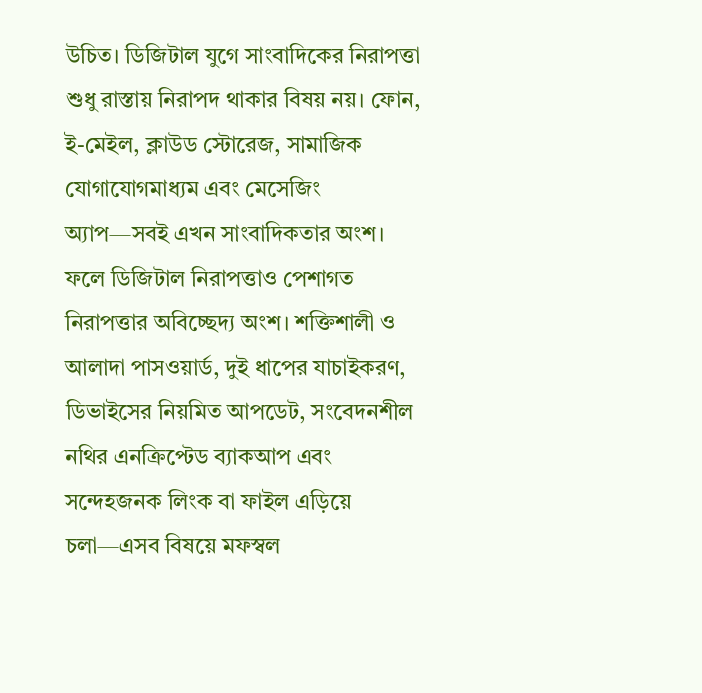উচিত। ডিজিটাল যুগে সাংবাদিকের নিরাপত্তা শুধু রাস্তায় নিরাপদ থাকার বিষয় নয়। ফোন, ই-মেইল, ক্লাউড স্টোরেজ, সামাজিক যোগাযোগমাধ্যম এবং মেসেজিং অ্যাপ—সবই এখন সাংবাদিকতার অংশ। ফলে ডিজিটাল নিরাপত্তাও পেশাগত নিরাপত্তার অবিচ্ছেদ্য অংশ। শক্তিশালী ও আলাদা পাসওয়ার্ড, দুই ধাপের যাচাইকরণ, ডিভাইসের নিয়মিত আপডেট, সংবেদনশীল নথির এনক্রিপ্টেড ব্যাকআপ এবং সন্দেহজনক লিংক বা ফাইল এড়িয়ে চলা—এসব বিষয়ে মফস্বল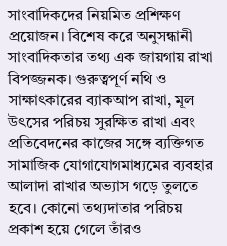সাংবাদিকদের নিয়মিত প্রশিক্ষণ প্রয়োজন। বিশেষ করে অনুসন্ধানী সাংবাদিকতার তথ্য এক জায়গায় রাখা বিপজ্জনক। গুরুত্বপূর্ণ নথি ও সাক্ষাৎকারের ব্যাকআপ রাখা, মূল উৎসের পরিচয় সুরক্ষিত রাখা এবং প্রতিবেদনের কাজের সঙ্গে ব্যক্তিগত সামাজিক যোগাযোগমাধ্যমের ব্যবহার আলাদা রাখার অভ্যাস গড়ে তুলতে হবে। কোনো তথ্যদাতার পরিচয় প্রকাশ হয়ে গেলে তাঁরও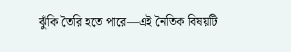ঝুঁকি তৈরি হতে পারে—এই নৈতিক বিষয়টি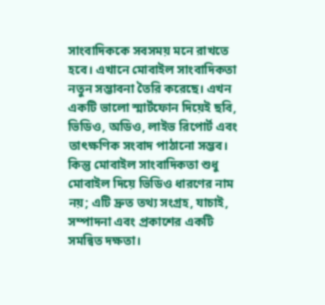সাংবাদিককে সবসময় মনে রাখতে হবে। এখানে মোবাইল সাংবাদিকতা নতুন সম্ভাবনা তৈরি করেছে। এখন একটি ভালো স্মার্টফোন দিয়েই ছবি, ভিডিও, অডিও, লাইভ রিপোর্ট এবং তাৎক্ষণিক সংবাদ পাঠানো সম্ভব। কিন্তু মোবাইল সাংবাদিকতা শুধু মোবাইল দিয়ে ভিডিও ধারণের নাম নয়; এটি দ্রুত তথ্য সংগ্রহ, যাচাই, সম্পাদনা এবং প্রকাশের একটি সমন্বিত দক্ষতা।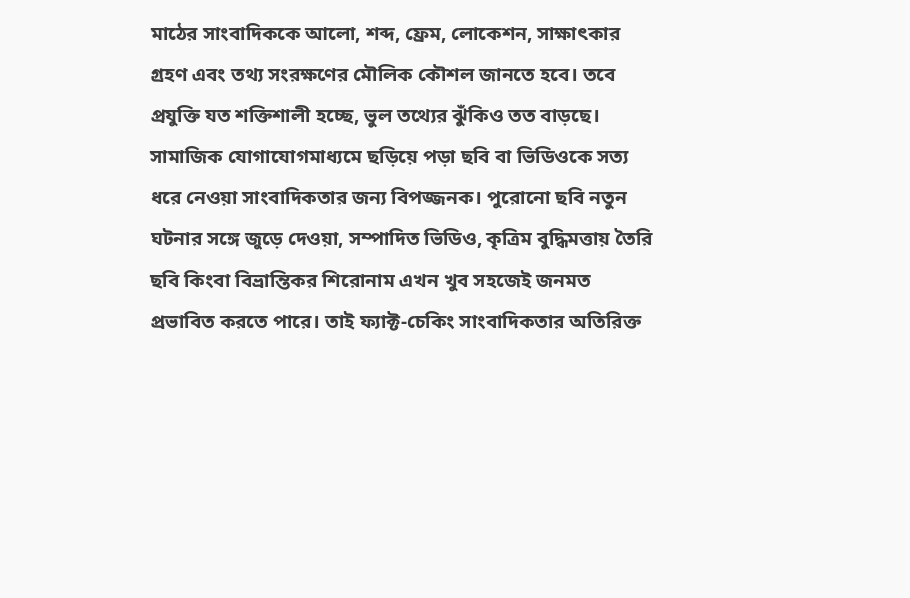মাঠের সাংবাদিককে আলো, শব্দ, ফ্রেম, লোকেশন, সাক্ষাৎকার গ্রহণ এবং তথ্য সংরক্ষণের মৌলিক কৌশল জানতে হবে। তবে প্রযুক্তি যত শক্তিশালী হচ্ছে, ভুল তথ্যের ঝুঁকিও তত বাড়ছে। সামাজিক যোগাযোগমাধ্যমে ছড়িয়ে পড়া ছবি বা ভিডিওকে সত্য ধরে নেওয়া সাংবাদিকতার জন্য বিপজ্জনক। পুরোনো ছবি নতুন ঘটনার সঙ্গে জুড়ে দেওয়া, সম্পাদিত ভিডিও, কৃত্রিম বুদ্ধিমত্তায় তৈরি ছবি কিংবা বিভ্রান্তিকর শিরোনাম এখন খুব সহজেই জনমত প্রভাবিত করতে পারে। তাই ফ্যাক্ট-চেকিং সাংবাদিকতার অতিরিক্ত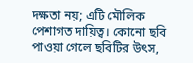দক্ষতা নয়; এটি মৌলিক পেশাগত দায়িত্ব। কোনো ছবি পাওয়া গেলে ছবিটির উৎস,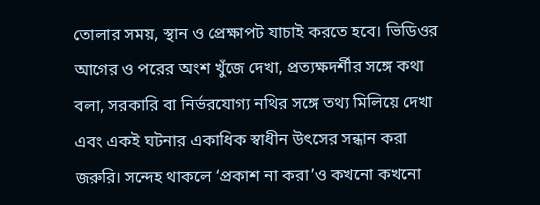তোলার সময়, স্থান ও প্রেক্ষাপট যাচাই করতে হবে। ভিডিওর আগের ও পরের অংশ খুঁজে দেখা, প্রত্যক্ষদর্শীর সঙ্গে কথা বলা, সরকারি বা নির্ভরযোগ্য নথির সঙ্গে তথ্য মিলিয়ে দেখা এবং একই ঘটনার একাধিক স্বাধীন উৎসের সন্ধান করা জরুরি। সন্দেহ থাকলে ‘প্রকাশ না করা’ও কখনো কখনো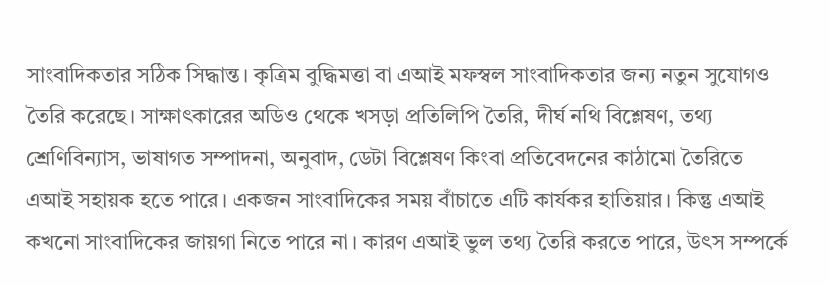সাংবাদিকতার সঠিক সিদ্ধান্ত। কৃত্রিম বুদ্ধিমত্তা বা এআই মফস্বল সাংবাদিকতার জন্য নতুন সুযোগও তৈরি করেছে। সাক্ষাৎকারের অডিও থেকে খসড়া প্রতিলিপি তৈরি, দীর্ঘ নথি বিশ্লেষণ, তথ্য শ্রেণিবিন্যাস, ভাষাগত সম্পাদনা, অনুবাদ, ডেটা বিশ্লেষণ কিংবা প্রতিবেদনের কাঠামো তৈরিতে এআই সহায়ক হতে পারে। একজন সাংবাদিকের সময় বাঁচাতে এটি কার্যকর হাতিয়ার। কিন্তু এআই কখনো সাংবাদিকের জায়গা নিতে পারে না। কারণ এআই ভুল তথ্য তৈরি করতে পারে, উৎস সম্পর্কে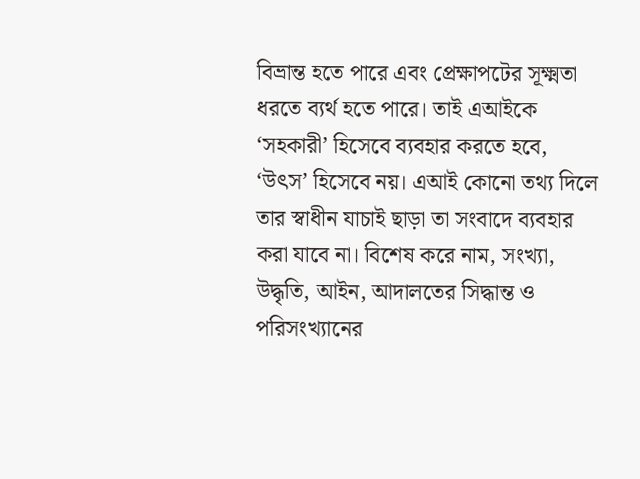বিভ্রান্ত হতে পারে এবং প্রেক্ষাপটের সূক্ষ্মতা ধরতে ব্যর্থ হতে পারে। তাই এআইকে ‘সহকারী’ হিসেবে ব্যবহার করতে হবে, ‘উৎস’ হিসেবে নয়। এআই কোনো তথ্য দিলে তার স্বাধীন যাচাই ছাড়া তা সংবাদে ব্যবহার করা যাবে না। বিশেষ করে নাম, সংখ্যা, উদ্ধৃতি, আইন, আদালতের সিদ্ধান্ত ও পরিসংখ্যানের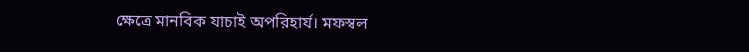ক্ষেত্রে মানবিক যাচাই অপরিহার্য। মফস্বল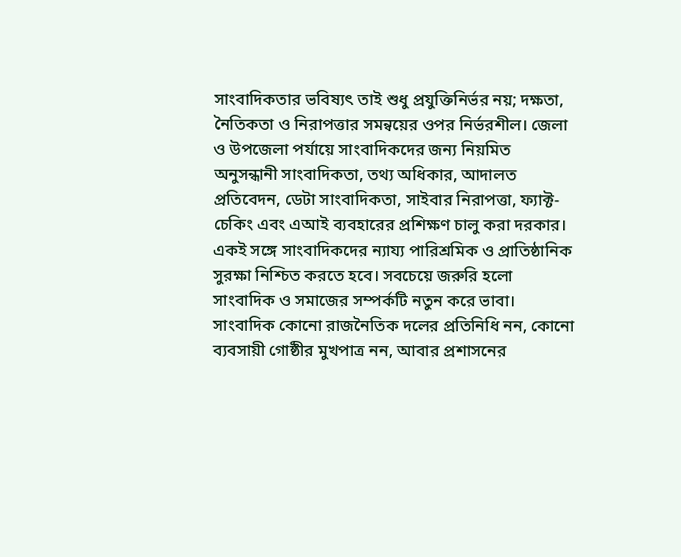সাংবাদিকতার ভবিষ্যৎ তাই শুধু প্রযুক্তিনির্ভর নয়; দক্ষতা, নৈতিকতা ও নিরাপত্তার সমন্বয়ের ওপর নির্ভরশীল। জেলা ও উপজেলা পর্যায়ে সাংবাদিকদের জন্য নিয়মিত অনুসন্ধানী সাংবাদিকতা, তথ্য অধিকার, আদালত প্রতিবেদন, ডেটা সাংবাদিকতা, সাইবার নিরাপত্তা, ফ্যাক্ট-চেকিং এবং এআই ব্যবহারের প্রশিক্ষণ চালু করা দরকার। একই সঙ্গে সাংবাদিকদের ন্যায্য পারিশ্রমিক ও প্রাতিষ্ঠানিক সুরক্ষা নিশ্চিত করতে হবে। সবচেয়ে জরুরি হলো সাংবাদিক ও সমাজের সম্পর্কটি নতুন করে ভাবা। সাংবাদিক কোনো রাজনৈতিক দলের প্রতিনিধি নন, কোনো ব্যবসায়ী গোষ্ঠীর মুখপাত্র নন, আবার প্রশাসনের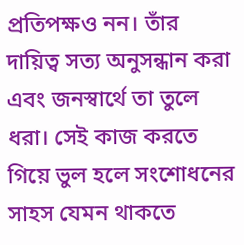প্রতিপক্ষও নন। তাঁর দায়িত্ব সত্য অনুসন্ধান করা এবং জনস্বার্থে তা তুলে ধরা। সেই কাজ করতে গিয়ে ভুল হলে সংশোধনের সাহস যেমন থাকতে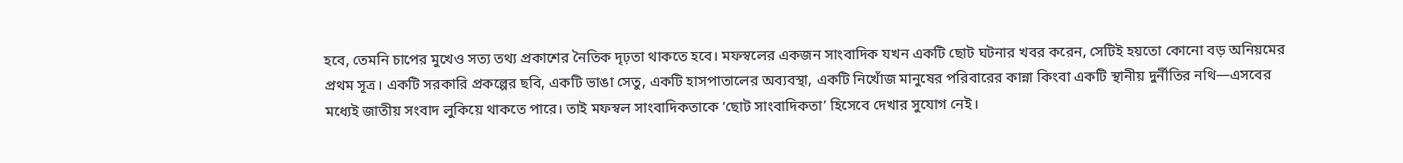হবে, তেমনি চাপের মুখেও সত্য তথ্য প্রকাশের নৈতিক দৃঢ়তা থাকতে হবে। মফস্বলের একজন সাংবাদিক যখন একটি ছোট ঘটনার খবর করেন, সেটিই হয়তো কোনো বড় অনিয়মের প্রথম সূত্র। একটি সরকারি প্রকল্পের ছবি, একটি ভাঙা সেতু, একটি হাসপাতালের অব্যবস্থা, একটি নিখোঁজ মানুষের পরিবারের কান্না কিংবা একটি স্থানীয় দুর্নীতির নথি—এসবের মধ্যেই জাতীয় সংবাদ লুকিয়ে থাকতে পারে। তাই মফস্বল সাংবাদিকতাকে ‘ছোট সাংবাদিকতা’ হিসেবে দেখার সুযোগ নেই।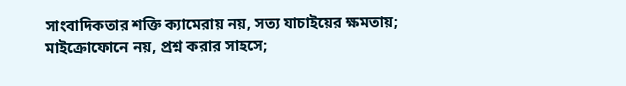সাংবাদিকতার শক্তি ক্যামেরায় নয়, সত্য যাচাইয়ের ক্ষমতায়; মাইক্রোফোনে নয়, প্রশ্ন করার সাহসে;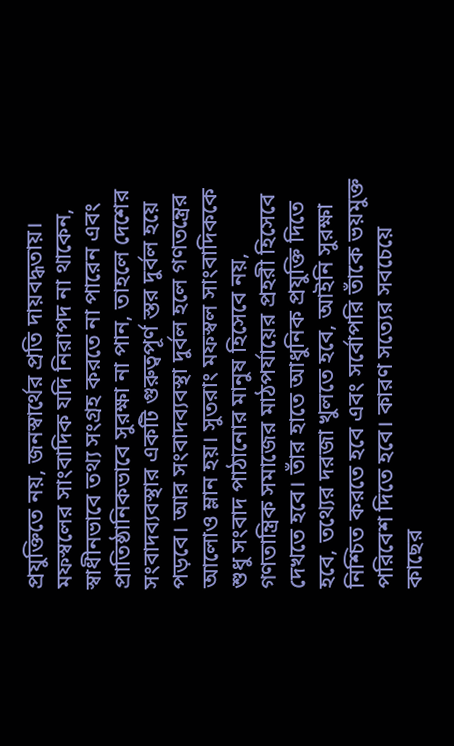প্রযুক্তিতে নয়, জনস্বার্থের প্রতি দায়বদ্ধতায়। মফস্বলের সাংবাদিক যদি নিরাপদ না থাকেন, স্বাধীনভাবে তথ্য সংগ্রহ করতে না পারেন এবং প্রাতিষ্ঠানিকভাবে সুরক্ষা না পান, তাহলে দেশের সংবাদব্যবস্থার একটি গুরুত্বপূর্ণ স্তর দুর্বল হয়ে পড়বে। আর সংবাদব্যবস্থা দুর্বল হলে গণতন্ত্রের আলোও ম্লান হয়। সুতরাং মফস্বল সাংবাদিককে শুধু সংবাদ পাঠানোর মানুষ হিসেবে নয়, গণতান্ত্রিক সমাজের মাঠপর্যায়ের প্রহরী হিসেবে দেখতে হবে। তাঁর হাতে আধুনিক প্রযুক্তি দিতে হবে, তথ্যের দরজা খুলতে হবে, আইনি সুরক্ষা নিশ্চিত করতে হবে এবং সর্বোপরি তাঁকে ভয়মুক্ত পরিবেশ দিতে হবে। কারণ সত্যের সবচেয়ে কাছের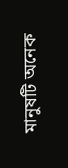মানুষটি অনেক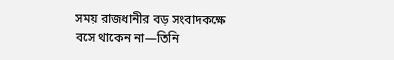সময় রাজধানীর বড় সংবাদকক্ষে বসে থাকেন না—তিনি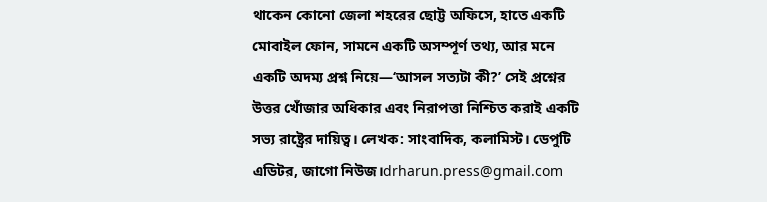থাকেন কোনো জেলা শহরের ছোট্ট অফিসে, হাতে একটি মোবাইল ফোন, সামনে একটি অসম্পূর্ণ তথ্য, আর মনে একটি অদম্য প্রশ্ন নিয়ে—‘আসল সত্যটা কী?’ সেই প্রশ্নের উত্তর খোঁজার অধিকার এবং নিরাপত্তা নিশ্চিত করাই একটি সভ্য রাষ্ট্রের দায়িত্ব। লেখক: সাংবাদিক, কলামিস্ট। ডেপুটি এডিটর, জাগো নিউজ।drharun.press@gmail.com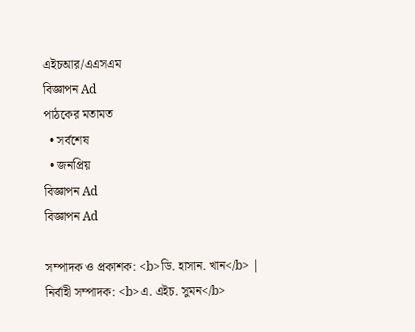এইচআর/এএসএম
বিজ্ঞাপন Ad
পাঠকের মতামত
  • সর্বশেষ
  • জনপ্রিয়
বিজ্ঞাপন Ad
বিজ্ঞাপন Ad

সম্পাদক ও প্রকাশক: <b>ডি. হাসান. খান</b> | নির্বাহী সম্পাদক: <b>এ. এইচ. সুমন</b>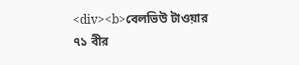<div><b>বেলভিউ টাওয়ার ৭১ বীর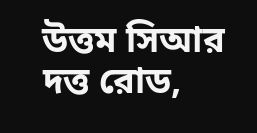উত্তম সিআর দত্ত রোড,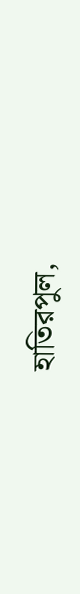হাতিরপুল,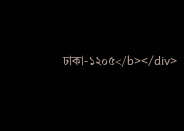ঢাকা-১২০৫</b></div>